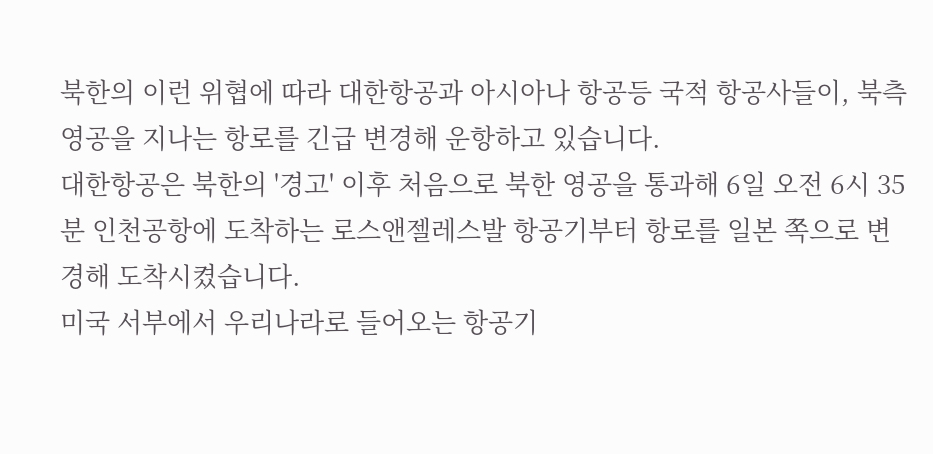북한의 이런 위협에 따라 대한항공과 아시아나 항공등 국적 항공사들이, 북측 영공을 지나는 항로를 긴급 변경해 운항하고 있습니다.
대한항공은 북한의 '경고' 이후 처음으로 북한 영공을 통과해 6일 오전 6시 35분 인천공항에 도착하는 로스앤젤레스발 항공기부터 항로를 일본 쪽으로 변경해 도착시켰습니다.
미국 서부에서 우리나라로 들어오는 항공기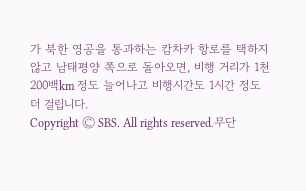가 북한 영공을 통과하는 캄차카 항로를 택하지 않고 남태평양 쪽으로 돌아오면, 비행 거리가 1천 200백km 정도 늘어나고 비행시간도 1시간 정도 더 걸립니다.
Copyright Ⓒ SBS. All rights reserved.무단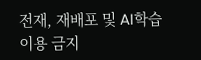전재, 재배포 및 AI학습 이용 금지